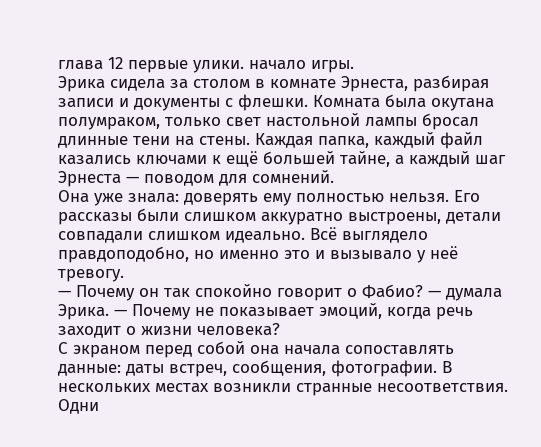глава 12 первые улики. начало игры.
Эрика сидела за столом в комнате Эрнеста, разбирая записи и документы с флешки. Комната была окутана полумраком, только свет настольной лампы бросал длинные тени на стены. Каждая папка, каждый файл казались ключами к ещё большей тайне, а каждый шаг Эрнеста — поводом для сомнений.
Она уже знала: доверять ему полностью нельзя. Его рассказы были слишком аккуратно выстроены, детали совпадали слишком идеально. Всё выглядело правдоподобно, но именно это и вызывало у неё тревогу.
— Почему он так спокойно говорит о Фабио? — думала Эрика. — Почему не показывает эмоций, когда речь заходит о жизни человека?
С экраном перед собой она начала сопоставлять данные: даты встреч, сообщения, фотографии. В нескольких местах возникли странные несоответствия. Одни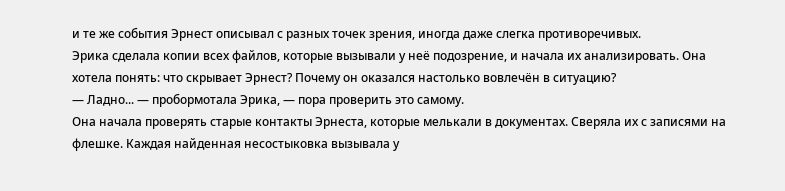и те же события Эрнест описывал с разных точек зрения, иногда даже слегка противоречивых.
Эрика сделала копии всех файлов, которые вызывали у неё подозрение, и начала их анализировать. Она хотела понять: что скрывает Эрнест? Почему он оказался настолько вовлечён в ситуацию?
— Ладно... — пробормотала Эрика, — пора проверить это самому.
Она начала проверять старые контакты Эрнеста, которые мелькали в документах. Сверяла их с записями на флешке. Каждая найденная несостыковка вызывала у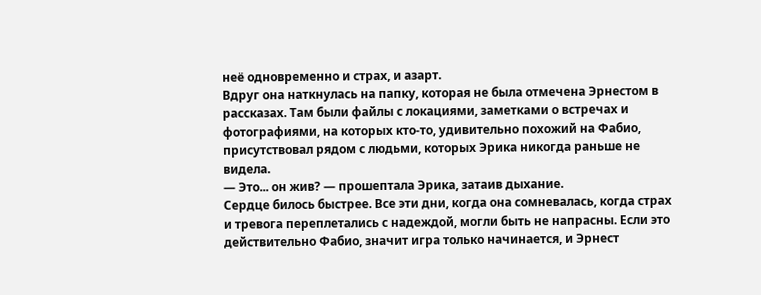неё одновременно и страх, и азарт.
Вдруг она наткнулась на папку, которая не была отмечена Эрнестом в рассказах. Там были файлы с локациями, заметками о встречах и фотографиями, на которых кто-то, удивительно похожий на Фабио, присутствовал рядом с людьми, которых Эрика никогда раньше не видела.
— Это... он жив? — прошептала Эрика, затаив дыхание.
Сердце билось быстрее. Все эти дни, когда она сомневалась, когда страх и тревога переплетались с надеждой, могли быть не напрасны. Если это действительно Фабио, значит игра только начинается, и Эрнест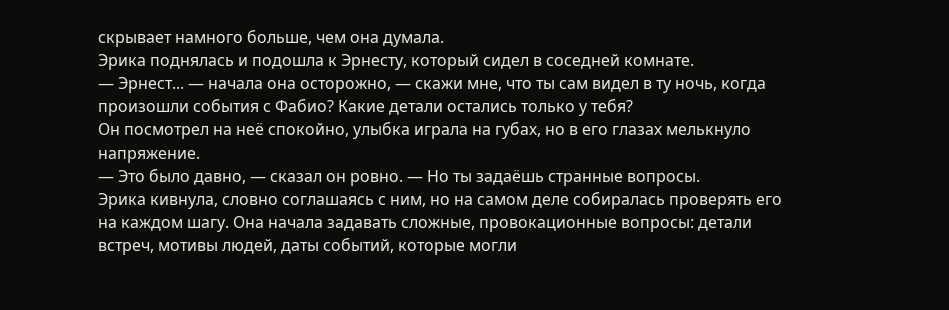скрывает намного больше, чем она думала.
Эрика поднялась и подошла к Эрнесту, который сидел в соседней комнате.
— Эрнест... — начала она осторожно, — скажи мне, что ты сам видел в ту ночь, когда произошли события с Фабио? Какие детали остались только у тебя?
Он посмотрел на неё спокойно, улыбка играла на губах, но в его глазах мелькнуло напряжение.
— Это было давно, — сказал он ровно. — Но ты задаёшь странные вопросы.
Эрика кивнула, словно соглашаясь с ним, но на самом деле собиралась проверять его на каждом шагу. Она начала задавать сложные, провокационные вопросы: детали встреч, мотивы людей, даты событий, которые могли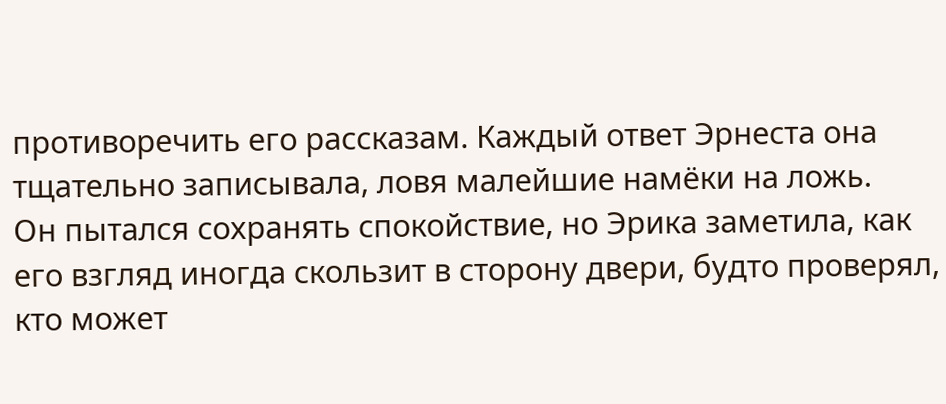противоречить его рассказам. Каждый ответ Эрнеста она тщательно записывала, ловя малейшие намёки на ложь.
Он пытался сохранять спокойствие, но Эрика заметила, как его взгляд иногда скользит в сторону двери, будто проверял, кто может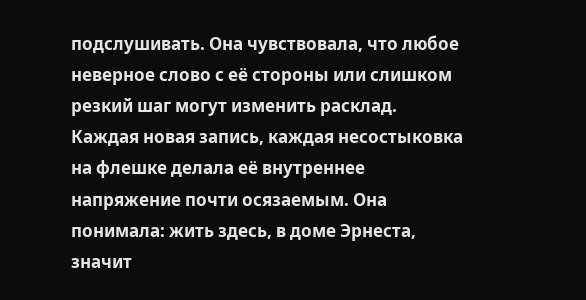подслушивать. Она чувствовала, что любое неверное слово с её стороны или слишком резкий шаг могут изменить расклад.
Каждая новая запись, каждая несостыковка на флешке делала её внутреннее напряжение почти осязаемым. Она понимала: жить здесь, в доме Эрнеста, значит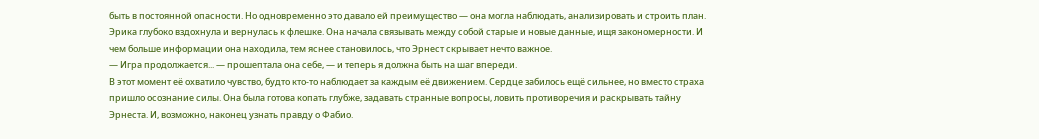быть в постоянной опасности. Но одновременно это давало ей преимущество — она могла наблюдать, анализировать и строить план.
Эрика глубоко вздохнула и вернулась к флешке. Она начала связывать между собой старые и новые данные, ищя закономерности. И чем больше информации она находила, тем яснее становилось, что Эрнест скрывает нечто важное.
— Игра продолжается... — прошептала она себе, — и теперь я должна быть на шаг впереди.
В этот момент её охватило чувство, будто кто-то наблюдает за каждым её движением. Сердце забилось ещё сильнее, но вместо страха пришло осознание силы. Она была готова копать глубже, задавать странные вопросы, ловить противоречия и раскрывать тайну Эрнеста. И, возможно, наконец узнать правду о Фабио.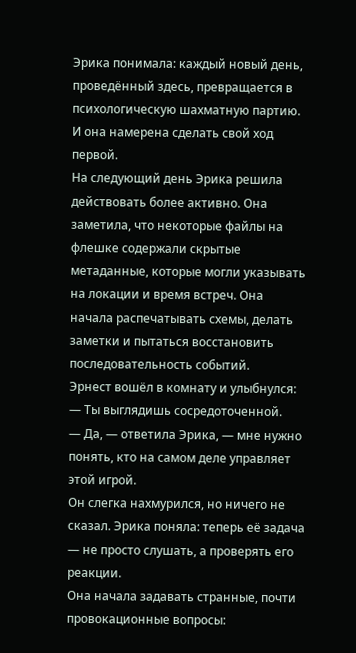Эрика понимала: каждый новый день, проведённый здесь, превращается в психологическую шахматную партию. И она намерена сделать свой ход первой.
На следующий день Эрика решила действовать более активно. Она заметила, что некоторые файлы на флешке содержали скрытые метаданные, которые могли указывать на локации и время встреч. Она начала распечатывать схемы, делать заметки и пытаться восстановить последовательность событий.
Эрнест вошёл в комнату и улыбнулся:
— Ты выглядишь сосредоточенной.
— Да, — ответила Эрика, — мне нужно понять, кто на самом деле управляет этой игрой.
Он слегка нахмурился, но ничего не сказал. Эрика поняла: теперь её задача — не просто слушать, а проверять его реакции.
Она начала задавать странные, почти провокационные вопросы: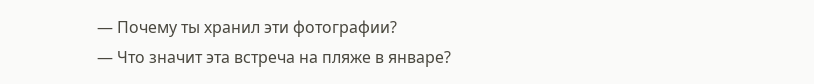— Почему ты хранил эти фотографии?
— Что значит эта встреча на пляже в январе?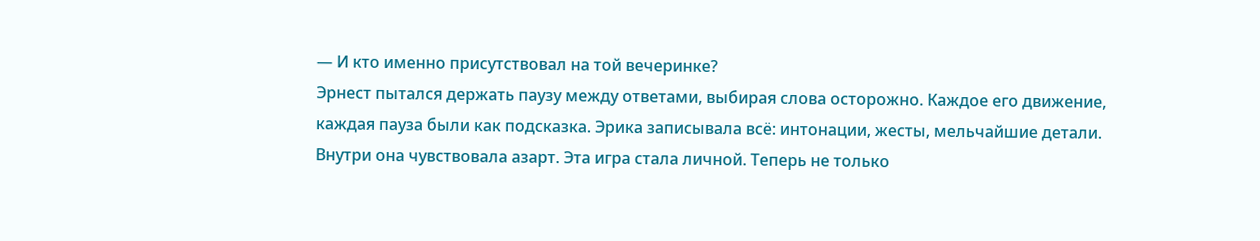— И кто именно присутствовал на той вечеринке?
Эрнест пытался держать паузу между ответами, выбирая слова осторожно. Каждое его движение, каждая пауза были как подсказка. Эрика записывала всё: интонации, жесты, мельчайшие детали.
Внутри она чувствовала азарт. Эта игра стала личной. Теперь не только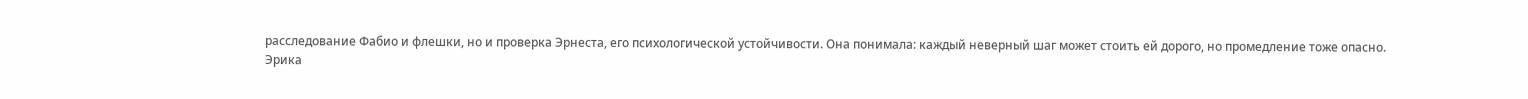расследование Фабио и флешки, но и проверка Эрнеста, его психологической устойчивости. Она понимала: каждый неверный шаг может стоить ей дорого, но промедление тоже опасно.
Эрика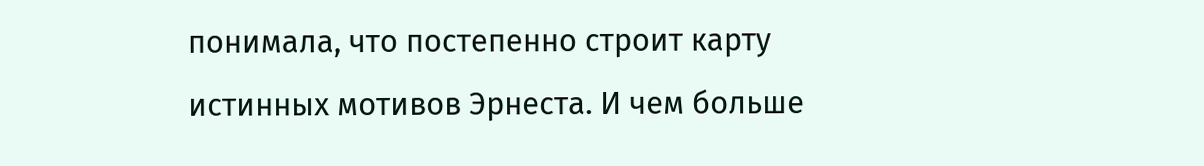понимала, что постепенно строит карту истинных мотивов Эрнеста. И чем больше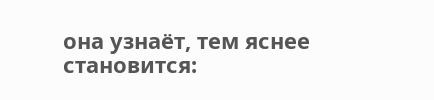она узнаёт, тем яснее становится: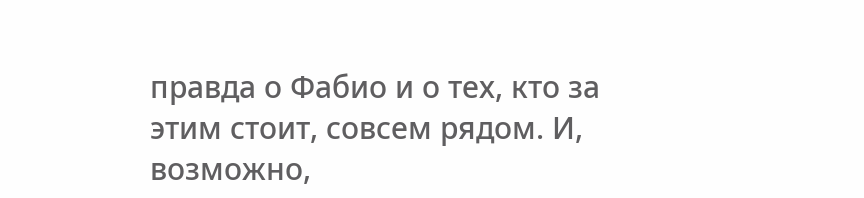правда о Фабио и о тех, кто за этим стоит, совсем рядом. И, возможно,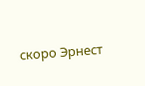скоро Эрнест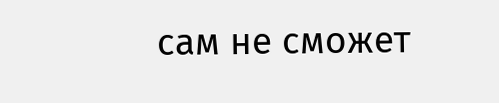сам не сможет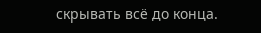скрывать всё до конца.